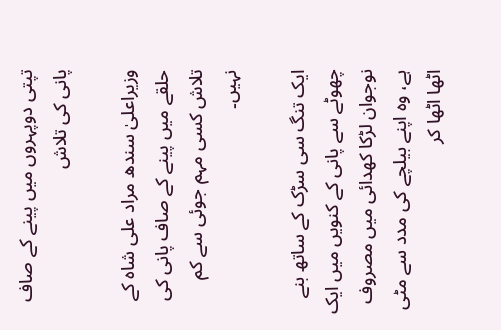تپتی دوپہروں میں پینے کے صاف پانی کی تلاش

وزیراعلیٰ سندھ مراد علی شاہ کے حلقے میں پینے کے صاف پانی کی تلاش کسی مہم جوئی سے کم نہیں۔

ایک تنگ سی سڑک کے ساتھ بنے چھوٹے سے پانی کے کنویں میں ایک نوجوان لڑکا کھدائی میں مصروف ہے، وہ اپنے بیلچے کی مدد سے مٹی اٹھا اٹھا کر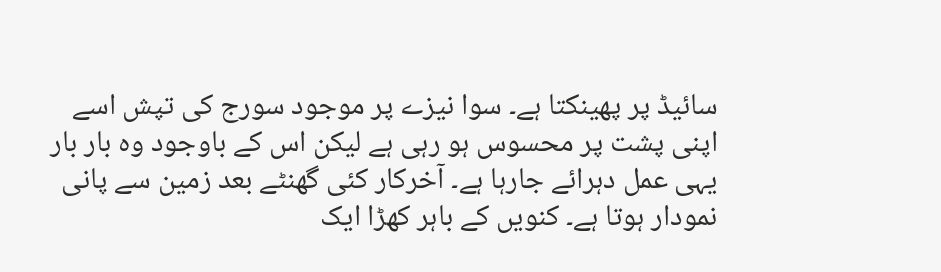سائیڈ پر پھینکتا ہے۔ سوا نیزے پر موجود سورج کی تپش اسے اپنی پشت پر محسوس ہو رہی ہے لیکن اس کے باوجود وہ بار بار یہی عمل دہرائے جارہا ہے۔ آخرکار کئی گھنٹے بعد زمین سے پانی نمودار ہوتا ہے۔ کنویں کے باہر کھڑا ایک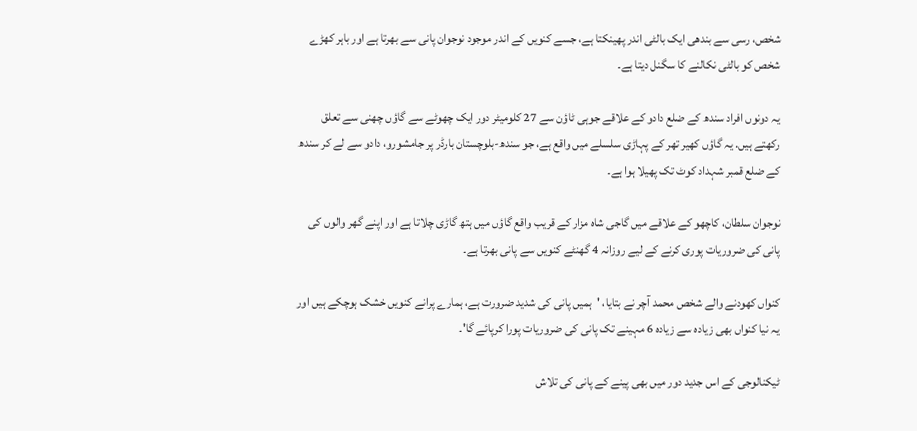شخص، رسی سے بندھی ایک بالٹی اندر پھینکتا ہے، جسے کنویں کے اندر موجود نوجوان پانی سے بھرتا ہے اور باہر کھڑے شخص کو بالٹی نکالنے کا سگنل دیتا ہے۔

یہ دونوں افراد سندھ کے ضلع دادو کے علاقے جوہی ٹاؤن سے 27 کلومیٹر دور ایک چھوٹے سے گاؤں چھنی سے تعلق رکھتے ہیں. یہ گاؤں کھیر تھر کے پہاڑی سلسلے میں واقع ہے، جو سندھ-بلوچستان بارڈر پر جامشورو، دادو سے لے کر سندھ کے ضلع قمبر شہداد کوٹ تک پھیلا ہوا ہے۔

نوجوان سلطان، کاچھو کے علاقے میں گاجی شاہ مزار کے قریب واقع گاؤں میں ہتھ گاڑی چلاتا ہے اور اپنے گھر والوں کی پانی کی ضروریات پوری کرنے کے لیے روزانہ 4 گھنٹے کنویں سے پانی بھرتا ہے۔

کنواں کھودنے والے شخص محمد آچر نے بتایا، 'ہمیں پانی کی شدید ضرورت ہے، ہمارے پرانے کنویں خشک ہوچکے ہیں اور یہ نیا کنواں بھی زیادہ سے زیادہ 6 مہینے تک پانی کی ضروریات پورا کرپائے گا'۔

ٹیکنالوجی کے اس جدید دور میں بھی پینے کے پانی کی تلاش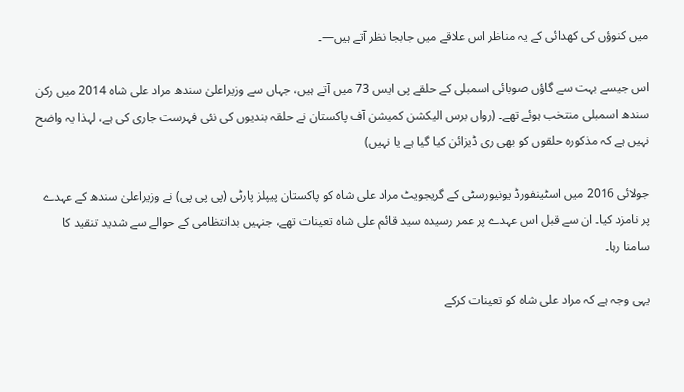میں کنوؤں کی کھدائی کے یہ مناظر اس علاقے میں جابجا نظر آتے ہیں—۔

اس جیسے بہت سے گاؤں صوبائی اسمبلی کے حلقے پی ایس 73 میں آتے ہیں، جہاں سے وزیراعلیٰ سندھ مراد علی شاہ 2014 میں رکن سندھ اسمبلی منتخب ہوئے تھے۔ (رواں برس الیکشن کمیشن آف پاکستان نے حلقہ بندیوں کی نئی فہرست جاری کی ہے، لہذا یہ واضح نہیں ہے کہ مذکورہ حلقوں کو بھی ری ڈیزائن کیا گیا ہے یا نہیں)

جولائی 2016 میں اسٹینفورڈ یونیورسٹی کے گریجویٹ مراد علی شاہ کو پاکستان پیپلز پارٹی (پی پی پی) نے وزیراعلیٰ سندھ کے عہدے پر نامزد کیا۔ ان سے قبل اس عہدے پر عمر رسیدہ سید قائم علی شاہ تعینات تھے، جنہیں بدانتظامی کے حوالے سے شدید تنقید کا سامنا رہا۔

یہی وجہ ہے کہ مراد علی شاہ کو تعینات کرکے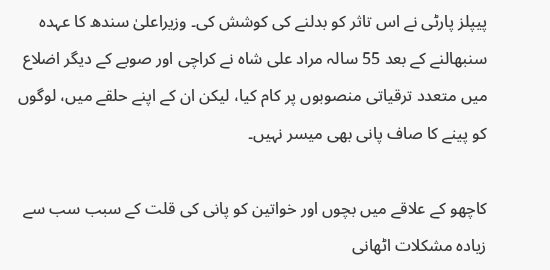پیپلز پارٹی نے اس تاثر کو بدلنے کی کوشش کی۔ وزیراعلیٰ سندھ کا عہدہ سنبھالنے کے بعد 55 سالہ مراد علی شاہ نے کراچی اور صوبے کے دیگر اضلاع میں متعدد ترقیاتی منصوبوں پر کام کیا، لیکن ان کے اپنے حلقے میں، لوگوں کو پینے کا صاف پانی بھی میسر نہیں۔

کاچھو کے علاقے میں بچوں اور خواتین کو پانی کی قلت کے سبب سب سے زیادہ مشکلات اٹھانی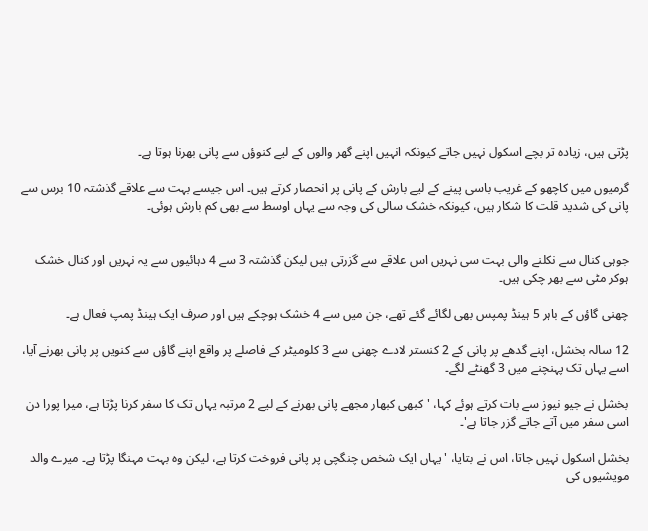پڑتی ہیں، زیادہ تر بچے اسکول نہیں جاتے کیونکہ انہیں اپنے گھر والوں کے لیے کنوؤں سے پانی بھرنا ہوتا ہے۔

گرمیوں میں کاچھو کے غریب باسی پینے کے لیے بارش کے پانی پر انحصار کرتے ہیں۔ اس جیسے بہت سے علاقے گذشتہ 10 برس سے پانی کی شدید قلت کا شکار ہیں، کیونکہ خشک سالی کی وجہ سے یہاں اوسط سے بھی کم بارش ہوئی۔


جوہی کنال سے نکلنے والی بہت سی نہریں اس علاقے سے گزرتی ہیں لیکن گذشتہ 3 سے 4 دہائیوں سے یہ نہریں اور کنال خشک ہوکر مٹی سے بھر چکی ہیں۔

چھنی گاؤں کے باہر 5 ہینڈ پمپس بھی لگائے گئے تھے، جن میں سے 4 خشک ہوچکے ہیں اور صرف ایک ہینڈ پمپ فعال ہے۔

12 سالہ بخشل، اپنے گدھے پر پانی کے 2 کنستر لادے چھنی سے 3 کلومیٹر کے فاصلے پر واقع اپنے گاؤں سے کنویں پر پانی بھرنے آیا، اسے یہاں تک پہنچنے میں 3 گھنٹے لگے۔

بخشل نے جیو نیوز سے بات کرتے ہوئے کہا، 'کبھی کبھار مجھے پانی بھرنے کے لیے 2 مرتبہ یہاں تک کا سفر کرنا پڑتا ہے، میرا پورا دن اسی سفر میں آتے جاتے گزر جاتا ہے'۔

بخشل اسکول نہیں جاتا، اس نے بتایا، 'یہاں ایک شخص چنگچی پر پانی فروخت کرتا ہے، لیکن وہ بہت مہنگا پڑتا ہے۔ میرے والد مویشیوں کی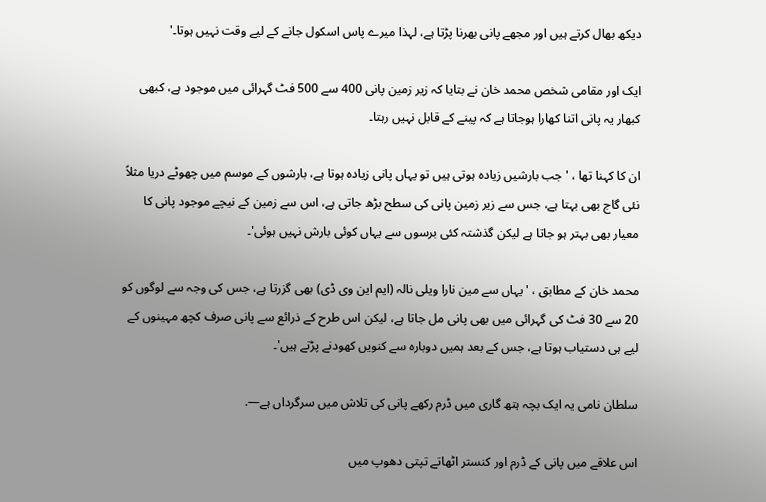دیکھ بھال کرتے ہیں اور مجھے پانی بھرنا پڑتا ہے، لہذا میرے پاس اسکول جانے کے لیے وقت نہیں ہوتا۔'

ایک اور مقامی شخص محمد خان نے بتایا کہ زیر زمین پانی 400 سے 500 فٹ گہرائی میں موجود ہے، کبھی کبھار یہ پانی اتنا کھارا ہوجاتا ہے کہ پینے کے قابل نہیں رہتا۔

ان کا کہنا تھا ، 'جب بارشیں زیادہ ہوتی ہیں تو یہاں پانی زیادہ ہوتا ہے، بارشوں کے موسم میں چھوٹے دریا مثلاً نئی گاج بھی بہتا ہے، جس سے زیر زمین پانی کی سطح بڑھ جاتی ہے، اس سے زمین کے نیچے موجود پانی کا معیار بھی بہتر ہو جاتا ہے لیکن گذشتہ کئی برسوں سے یہاں کوئی بارش نہیں ہوئی'۔

محمد خان کے مطابق ، 'یہاں سے مین نارا ویلی نالہ (ایم این وی ڈی) بھی گزرتا ہے، جس کی وجہ سے لوگوں کو 20 سے 30 فٹ کی گہرائی میں بھی پانی مل جاتا ہے، لیکن اس طرح کے ذرائع سے پانی صرف کچھ مہینوں کے لیے ہی دستیاب ہوتا ہے، جس کے بعد ہمیں دوبارہ سے کنویں کھودنے پڑتے ہیں'۔

سلطان نامی یہ ایک بچہ ہتھ گاری میں ڈرم رکھے پانی کی تلاش میں سرگرداں ہے—.

اس علاقے میں پانی کے ڈرم اور کنستر اٹھاتے تپتی دھوپ میں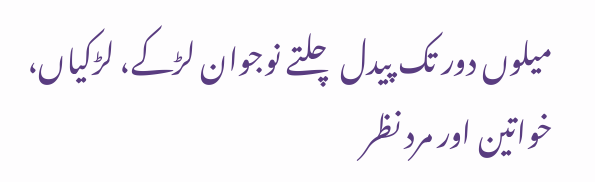میلوں دور تک پیدل چلتے نوجوان لڑکے، لڑکیاں، خواتین اور مرد نظر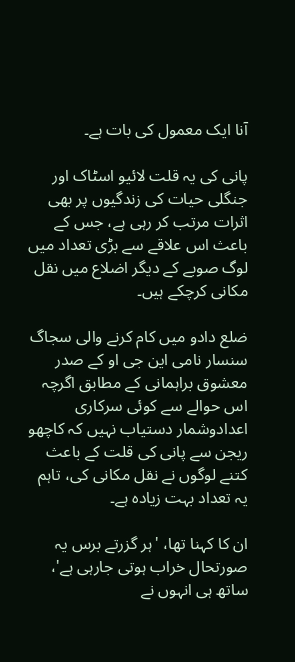آنا ایک معمول کی بات ہے۔

پانی کی یہ قلت لائیو اسٹاک اور جنگلی حیات کی زندگیوں پر بھی اثرات مرتب کر رہی ہے، جس کے باعث اس علاقے سے بڑی تعداد میں لوگ صوبے کے دیگر اضلاع میں نقل مکانی کرچکے ہیں۔

ضلع دادو میں کام کرنے والی سجاگ سنسار نامی این جی او کے صدر معشوق براہمانی کے مطابق اگرچہ اس حوالے سے کوئی سرکاری اعدادوشمار دستیاب نہیں کہ کاچھو ریجن سے پانی کی قلت کے باعث کتنے لوگوں نے نقل مکانی کی، تاہم یہ تعداد بہت زیادہ ہے۔

ان کا کہنا تھا، 'ہر گزرتے برس یہ صورتحال خراب ہوتی جارہی ہے'، ساتھ ہی انہوں نے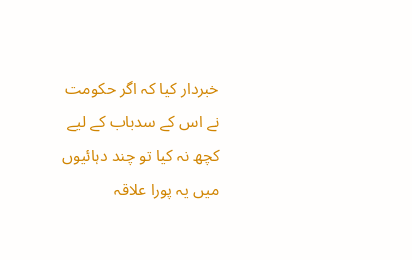خبردار کیا کہ اگر حکومت نے اس کے سدباب کے لیے کچھ نہ کیا تو چند دہائیوں میں یہ پورا علاقہ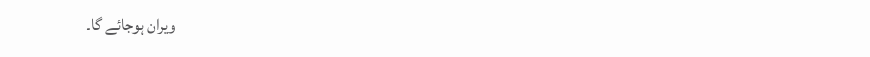ویران ہوجائے گا۔